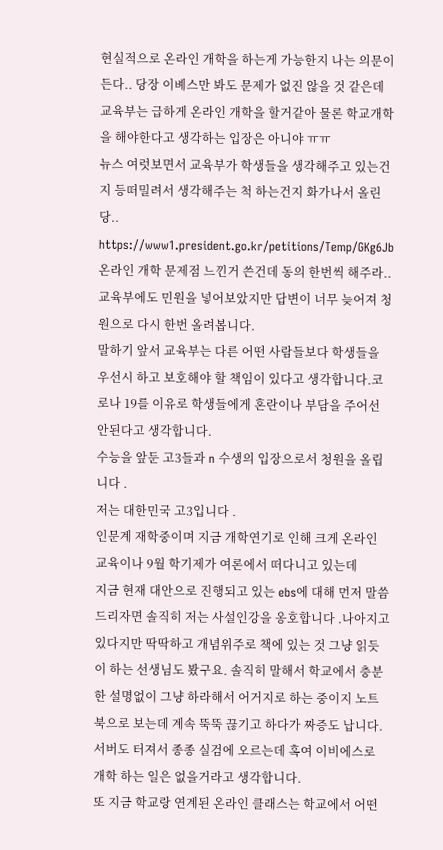현실적으로 온라인 개학을 하는게 가능한지 나는 의문이 든다.. 당장 이볘스만 봐도 문제가 없진 않을 것 같은데 교육부는 급하게 온라인 개학을 할거같아 물론 학교개학을 해야한다고 생각하는 입장은 아니야 ㅠㅠ
뉴스 여럿보면서 교육부가 학생들을 생각해주고 있는건지 등떠밀려서 생각해주는 척 하는건지 화가나서 올린당..
https://www1.president.go.kr/petitions/Temp/GKg6Jb
온라인 개학 문제점 느낀거 쓴건데 동의 한번씩 해주라..
교육부에도 민원을 넣어보았지만 답변이 너무 늦어져 청원으로 다시 한번 올려봅니다.
말하기 앞서 교육부는 다른 어떤 사람들보다 학생들을 우선시 하고 보호해야 할 책임이 있다고 생각합니다.코로나 19를 이유로 학생들에게 혼란이나 부담을 주어선 안된다고 생각합니다.
수능을 앞둔 고3들과 n 수생의 입장으로서 청원을 올립니다 .
저는 대한민국 고3입니다 .
인문계 재학중이며 지금 개학연기로 인해 크게 온라인 교육이나 9월 학기제가 여론에서 떠다니고 있는데
지금 현재 대안으로 진행되고 있는 ebs에 대해 먼저 말씀드리자면 솔직히 저는 사설인강을 옹호합니다 .나아지고 있다지만 딱딱하고 개념위주로 책에 있는 것 그냥 읽듯이 하는 선생님도 봤구요. 솔직히 말해서 학교에서 충분한 설명없이 그냥 하라해서 어거지로 하는 중이지 노트북으로 보는데 계속 뚝뚝 끊기고 하다가 짜증도 납니다. 서버도 터져서 종종 실검에 오르는데 혹여 이비에스로 개학 하는 일은 없을거라고 생각합니다.
또 지금 학교랑 연계된 온라인 클래스는 학교에서 어떤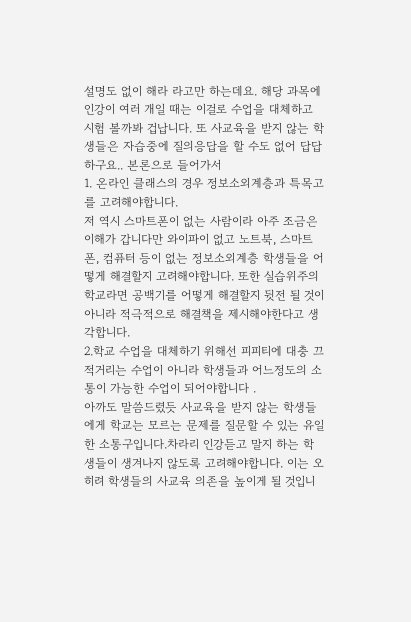설명도 없이 해라 라고만 하는데요. 해당 과목에 인강이 여러 개일 때는 이걸로 수업을 대체하고 시험 볼까봐 겁납니다. 또 사교육을 받지 않는 학생들은 자습중에 질의응답을 할 수도 없어 답답하구요.. 본론으로 들어가서
1. 온라인 클래스의 경우 정보소외계층과 특목고를 고려해야합니다.
저 역시 스마트폰이 없는 사람이라 아주 조금은 이해가 갑니다만 와이파이 없고 노트북, 스마트폰, 컴퓨터 등이 없는 정보소외계층 학생들을 어떻게 해결할지 고려해야합니다. 또한 실습위주의 학교라면 공백기를 어떻게 해결할지 뒷전 될 것이 아니라 적극적으로 해결책을 제시해야한다고 생각합니다.
2.학교 수업을 대체하기 위해선 피피티에 대충 끄적거리는 수업이 아니라 학생들과 어느정도의 소통이 가능한 수업이 되어야합니다 .
아까도 말씀드렸듯 사교육을 받지 않는 학생들에게 학교는 모르는 문제를 질문할 수 있는 유일한 소통구입니다.차라리 인강듣고 말지 하는 학생들이 생겨나지 않도록 고려해야합니다. 이는 오히려 학생들의 사교육 의존을 높이게 될 것입니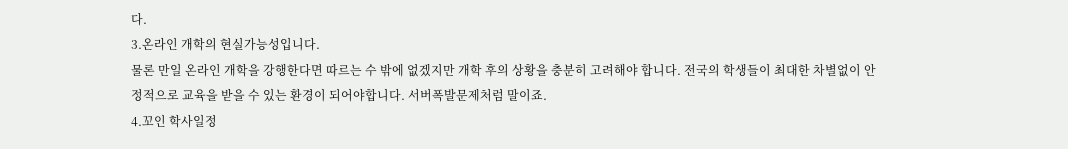다.
3.온라인 개학의 현실가능성입니다.
물론 만일 온라인 개학을 강행한다면 따르는 수 밖에 없겠지만 개학 후의 상황을 충분히 고려해야 합니다. 전국의 학생들이 최대한 차별없이 안정적으로 교육을 받을 수 있는 환경이 되어야합니다. 서버폭발문제처럼 말이죠.
4.꼬인 학사일정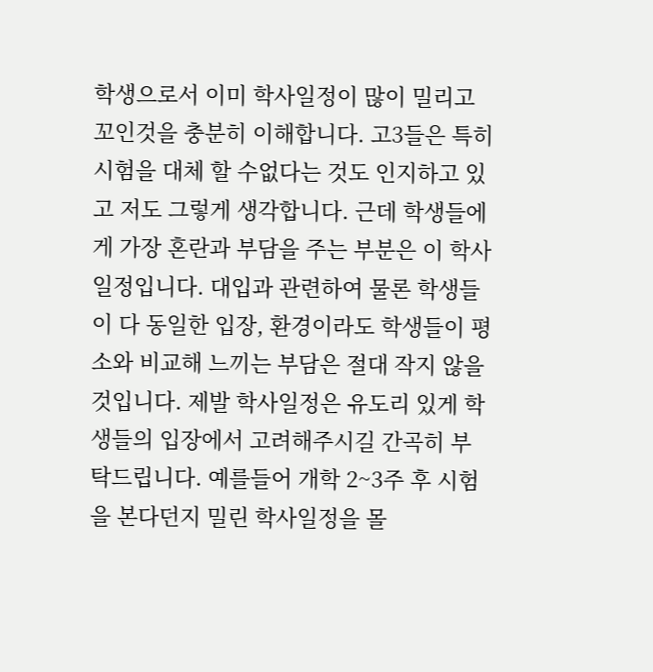학생으로서 이미 학사일정이 많이 밀리고 꼬인것을 충분히 이해합니다. 고3들은 특히 시험을 대체 할 수없다는 것도 인지하고 있고 저도 그렇게 생각합니다. 근데 학생들에게 가장 혼란과 부담을 주는 부분은 이 학사일정입니다. 대입과 관련하여 물론 학생들이 다 동일한 입장, 환경이라도 학생들이 평소와 비교해 느끼는 부담은 절대 작지 않을 것입니다. 제발 학사일정은 유도리 있게 학생들의 입장에서 고려해주시길 간곡히 부탁드립니다. 예를들어 개학 2~3주 후 시험을 본다던지 밀린 학사일정을 몰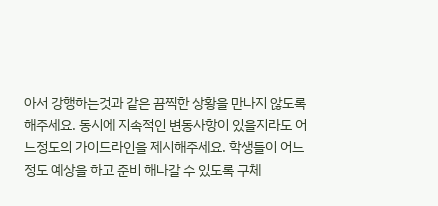아서 강행하는것과 같은 끔찍한 상황을 만나지 않도록 해주세요. 동시에 지속적인 변동사항이 있을지라도 어느정도의 가이드라인을 제시해주세요. 학생들이 어느정도 예상을 하고 준비 해나갈 수 있도록 구체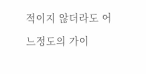적이지 않더라도 어느정도의 가이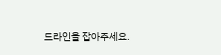드라인을 잡아주세요.